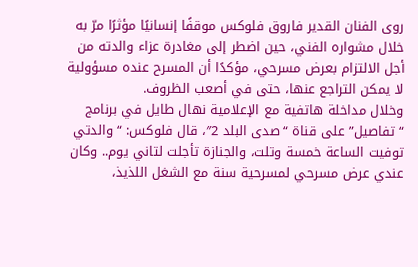روى الفنان القدير فاروق فلوكس موقفًا إنسانيًا مؤثرًا مرّ به خلال مشواره الفني، حين اضطر إلى مغادرة عزاء والدته من أجل الالتزام بعرض مسرحي، مؤكدًا أن المسرح عنده مسؤولية لا يمكن التراجع عنها، حتى في أصعب الظروف.
وخلال مداخلة هاتفية مع الإعلامية نهال طايل في برنامج “تفاصيل” على قناة “صدى البلد 2″، قال فلوكس: “والدتي توفيت الساعة خمسة وتلت، والجنازة تأجلت لتاني يوم.. وكان عندي عرض مسرحي لمسرحية سنة مع الشغل اللذيذ،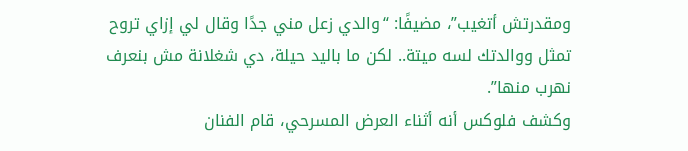ومقدرتش أتغيب”، مضيفًا: “والدي زعل مني جدًا وقال لي إزاي تروح تمثل ووالدتك لسه ميتة.. لكن ما باليد حيلة، دي شغلانة مش بنعرف نهرب منها”.
وكشف فلوكس أنه أثناء العرض المسرحي، قام الفنان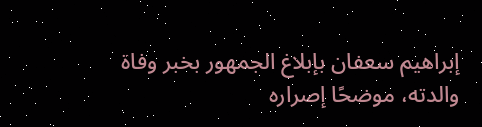إبراهيم سعفان بإبلاغ الجمهور بخبر وفاة والدته، موضحًا إصراره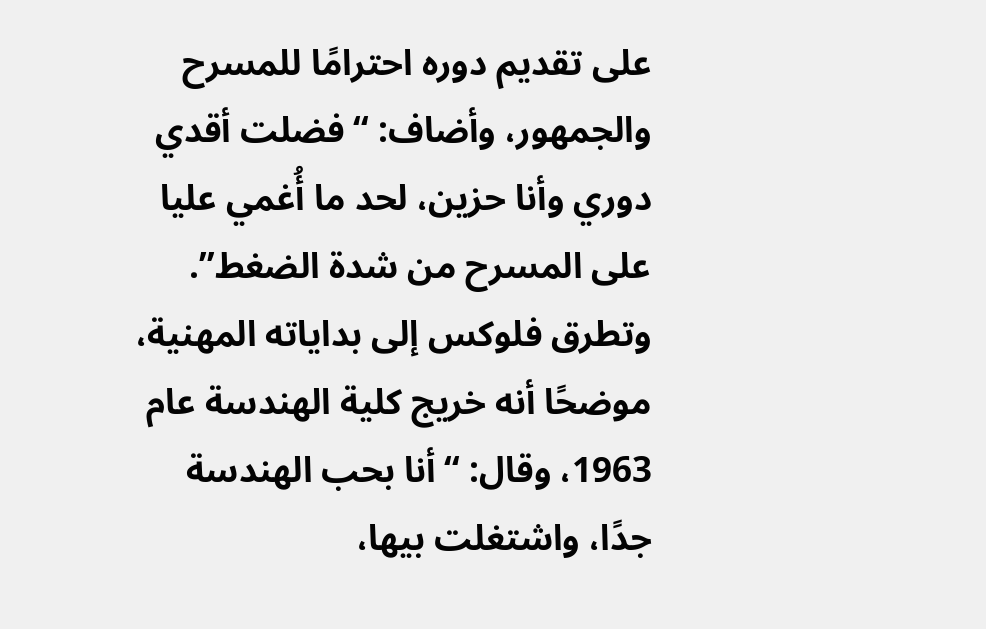على تقديم دوره احترامًا للمسرح والجمهور، وأضاف: “فضلت أقدي دوري وأنا حزين، لحد ما أُغمي عليا على المسرح من شدة الضغط”.
وتطرق فلوكس إلى بداياته المهنية، موضحًا أنه خريج كلية الهندسة عام 1963، وقال: “أنا بحب الهندسة جدًا، واشتغلت بيها،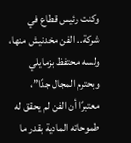وكنت رئيس قطاع في شركة.. الفن مخدنيش منها، ولسه محتفظ بزمايلي وبحترم المجال جدًا”، معتبرًا أن الفن لم يحقق له طموحاته المادية بقدر ما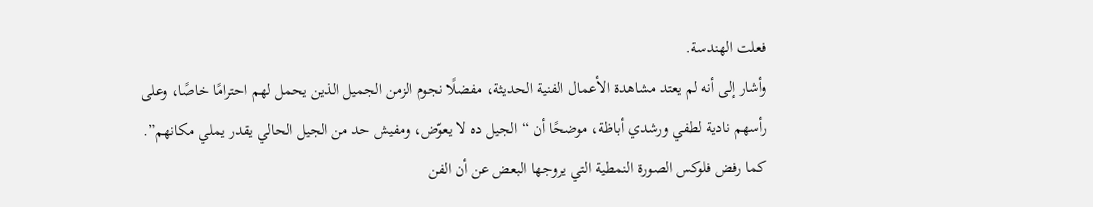فعلت الهندسة.
وأشار إلى أنه لم يعتد مشاهدة الأعمال الفنية الحديثة، مفضلًا نجوم الزمن الجميل الذين يحمل لهم احترامًا خاصًا، وعلى رأسهم نادية لطفي ورشدي أباظة، موضحًا أن “الجيل ده لا يعوّض، ومفيش حد من الجيل الحالي يقدر يملي مكانهم”.
كما رفض فلوكس الصورة النمطية التي يروجها البعض عن أن الفن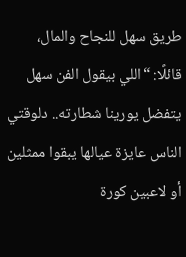طريق سهل للنجاح والمال، قائلًا: “اللي بيقول الفن سهل يتفضل يورينا شطارته.. دلوقتي الناس عايزة عيالها يبقوا ممثلين أو لاعبين كورة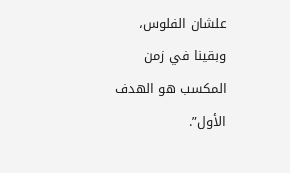علشان الفلوس، وبقينا في زمن المكسب هو الهدف الأول”.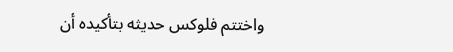واختتم فلوكس حديثه بتأكيده أن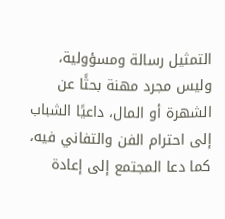التمثيل رسالة ومسؤولية، وليس مجرد مهنة بحثًا عن الشهرة أو المال، داعيًا الشباب إلى احترام الفن والتفاني فيه، كما دعا المجتمع إلى إعادة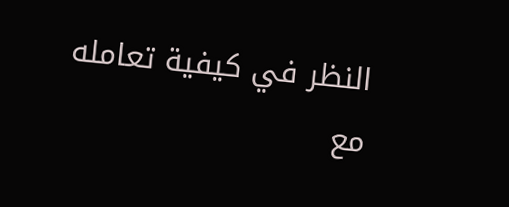النظر في كيفية تعامله مع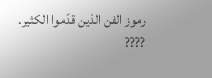رموز الفن الذين قدّموا الكثير.
????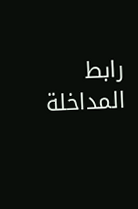رابط المداخلة